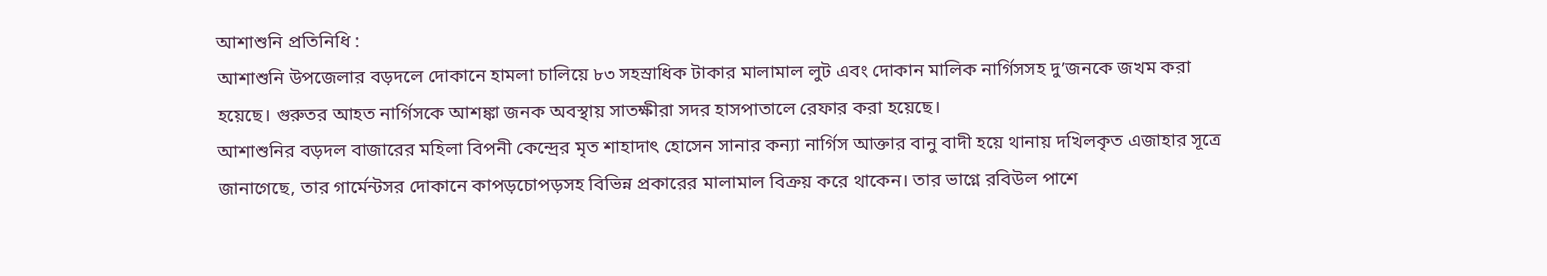আশাশুনি প্রতিনিধি :
আশাশুনি উপজেলার বড়দলে দোকানে হামলা চালিয়ে ৮৩ সহস্রাধিক টাকার মালামাল লুট এবং দোকান মালিক নার্গিসসহ দু’জনকে জখম করা হয়েছে। গুরুতর আহত নার্গিসকে আশঙ্কা জনক অবস্থায় সাতক্ষীরা সদর হাসপাতালে রেফার করা হয়েছে।
আশাশুনির বড়দল বাজারের মহিলা বিপনী কেন্দ্রের মৃত শাহাদাৎ হোসেন সানার কন্যা নার্গিস আক্তার বানু বাদী হয়ে থানায় দখিলকৃত এজাহার সূত্রে জানাগেছে, তার গার্মেন্টসর দোকানে কাপড়চোপড়সহ বিভিন্ন প্রকারের মালামাল বিক্রয় করে থাকেন। তার ভাগ্নে রবিউল পাশে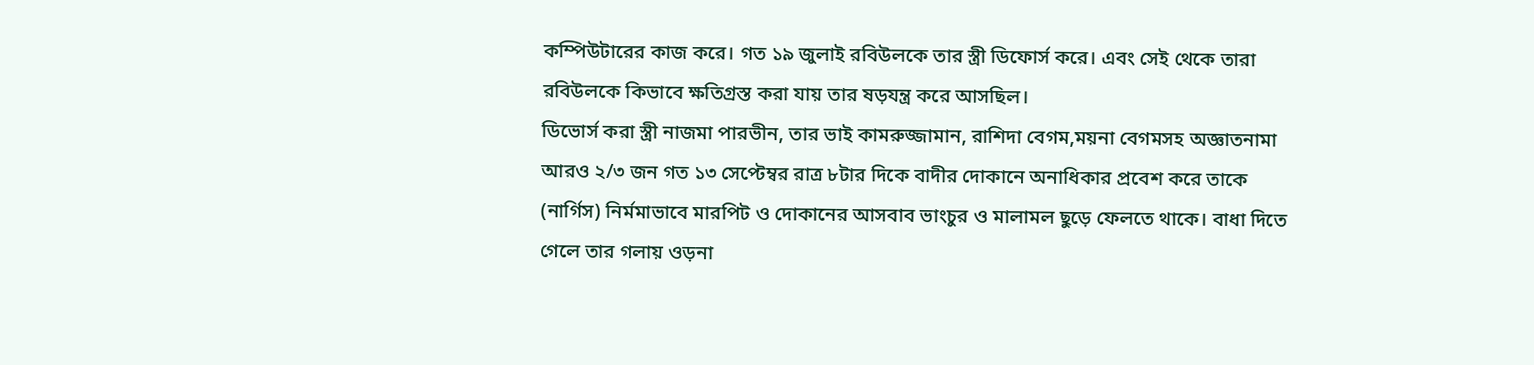কম্পিউটারের কাজ করে। গত ১৯ জুলাই রবিউলকে তার স্ত্রী ডিফোর্স করে। এবং সেই থেকে তারা রবিউলকে কিভাবে ক্ষতিগ্রস্ত করা যায় তার ষড়যন্ত্র করে আসছিল।
ডিভোর্স করা স্ত্রী নাজমা পারভীন, তার ভাই কামরুজ্জামান, রাশিদা বেগম,ময়না বেগমসহ অজ্ঞাতনামা আরও ২/৩ জন গত ১৩ সেপ্টেম্বর রাত্র ৮টার দিকে বাদীর দোকানে অনাধিকার প্রবেশ করে তাকে (নার্গিস) নির্মমাভাবে মারপিট ও দোকানের আসবাব ভাংচুর ও মালামল ছুড়ে ফেলতে থাকে। বাধা দিতে গেলে তার গলায় ওড়না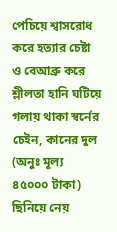পেচিয়ে শ্বাসরোধ করে হত্যার চেষ্টা ও বেআব্রু করে শ্লীলতা হানি ঘটিয়ে গলায় থাকা স্বর্নের চেইন, কানের দুল (অনুঃ মূল্য ৪৫০০০ টাকা) ছিনিয়ে নেয়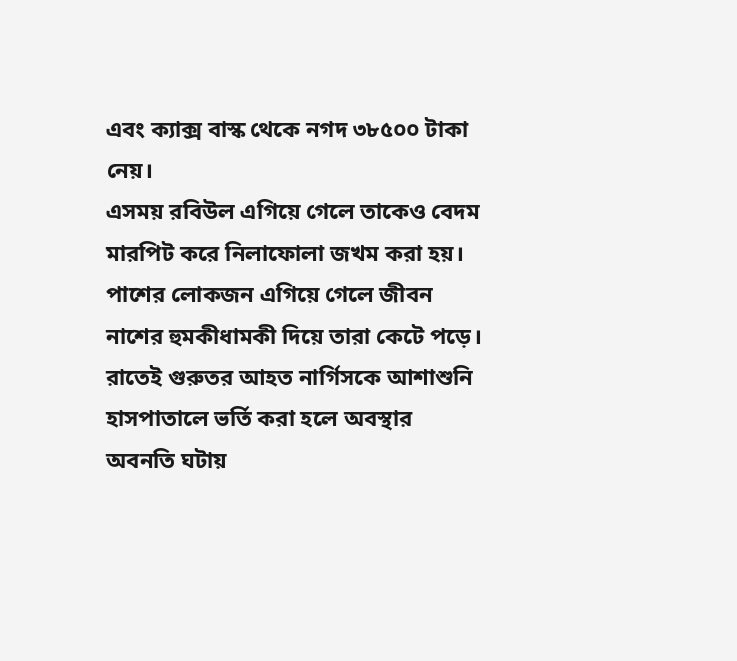এবং ক্যাক্স বাস্ক থেকে নগদ ৩৮৫০০ টাকা নেয়।
এসময় রবিউল এগিয়ে গেলে তাকেও বেদম মারপিট করে নিলাফোলা জখম করা হয়। পাশের লোকজন এগিয়ে গেলে জীবন নাশের হুমকীধামকী দিয়ে তারা কেটে পড়ে। রাতেই গুরুতর আহত নার্গিসকে আশাশুনি হাসপাতালে ভর্তি করা হলে অবস্থার অবনতি ঘটায়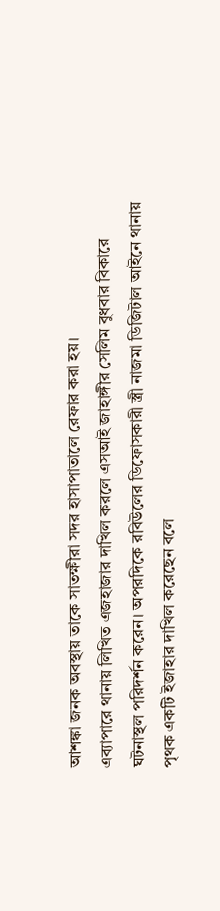আশঙ্কা জনক অবস্থায় তাকে সাতক্ষীরা সদর হাসাপাতালে রেফার করা হয়।
এব্যাপারে থানায় লিখিত এজহাজার দাখিল করলে এসআই জাহাঙ্গীর সেলিম বুধবার বিকারে ঘটনাস্থল পরিদর্শন করেন। অপরদিকে রবিউলের ডিফোসকারী স্ত্রী নাজমা ডিজিটাল আইনে থানায় পৃথক একটি ইজাহার দাখিল করেছেন বলে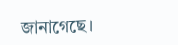জানাগেছে।